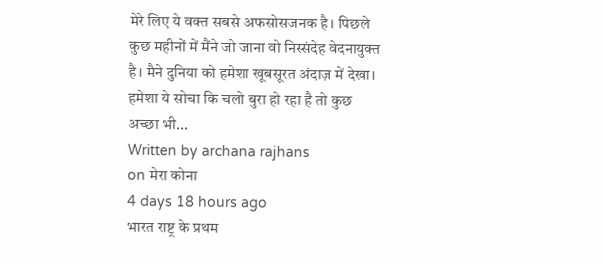मेरे लिए ये वक्त सबसे अफसोसजनक है। पिछले कुछ महीनों में मैंने जो जाना वो निस्संदेह वेदनायुक्त है। मैने दुनिया को हमेशा खूबसूरत अंदाज़ में देखा। हमेशा ये सोचा कि चलो बुरा हो रहा है तो कुछ अच्छा भी...
Written by archana rajhans
on मेरा कोना
4 days 18 hours ago
भारत राष्ट्र के प्रथम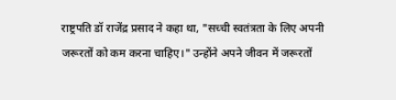राष्ट्रपति डॉ राजेंद्र प्रसाद ने कहा था, "सच्ची स्वतंत्रता के लिए अपनी जरूरतों को कम करना चाहिए।" उन्होंने अपने जीवन में जरूरतों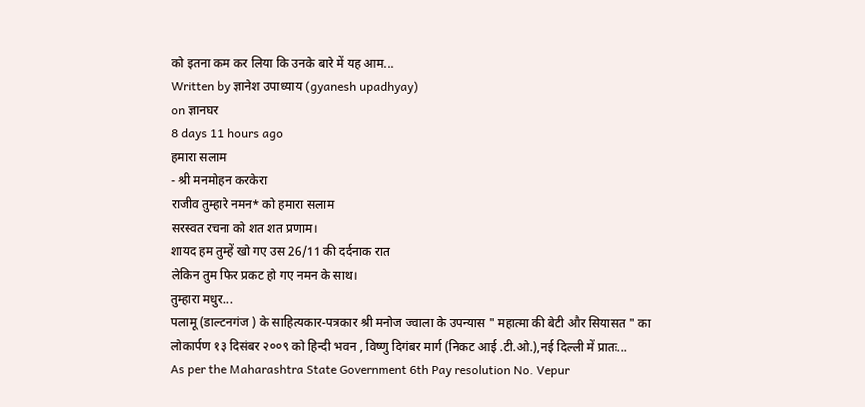को इतना कम कर लिया कि उनके बारे में यह आम...
Written by ज्ञानेश उपाध्याय (gyanesh upadhyay)
on ज्ञानघर
8 days 11 hours ago
हमारा सलाम
- श्री मनमोहन करकेरा
राजीव तुम्हारे नमन* को हमारा सलाम
सरस्वत रचना को शत शत प्रणाम।
शायद हम तुम्हें खो गए उस 26/11 की दर्दनाक रात
लेकिन तुम फिर प्रकट हो गए नमन के साथ।
तुम्हारा मधुर...
पलामू (डाल्टनगंज ) के साहित्यकार-पत्रकार श्री मनोज ज्वाला के उपन्यास " महात्मा की बेटी और सियासत " का लोकार्पण १३ दिसंबर २००९ को हिन्दी भवन , विष्णु दिगंबर मार्ग (निकट आई .टी.ओ.),नई दिल्ली में प्रातः...
As per the Maharashtra State Government 6th Pay resolution No. Vepur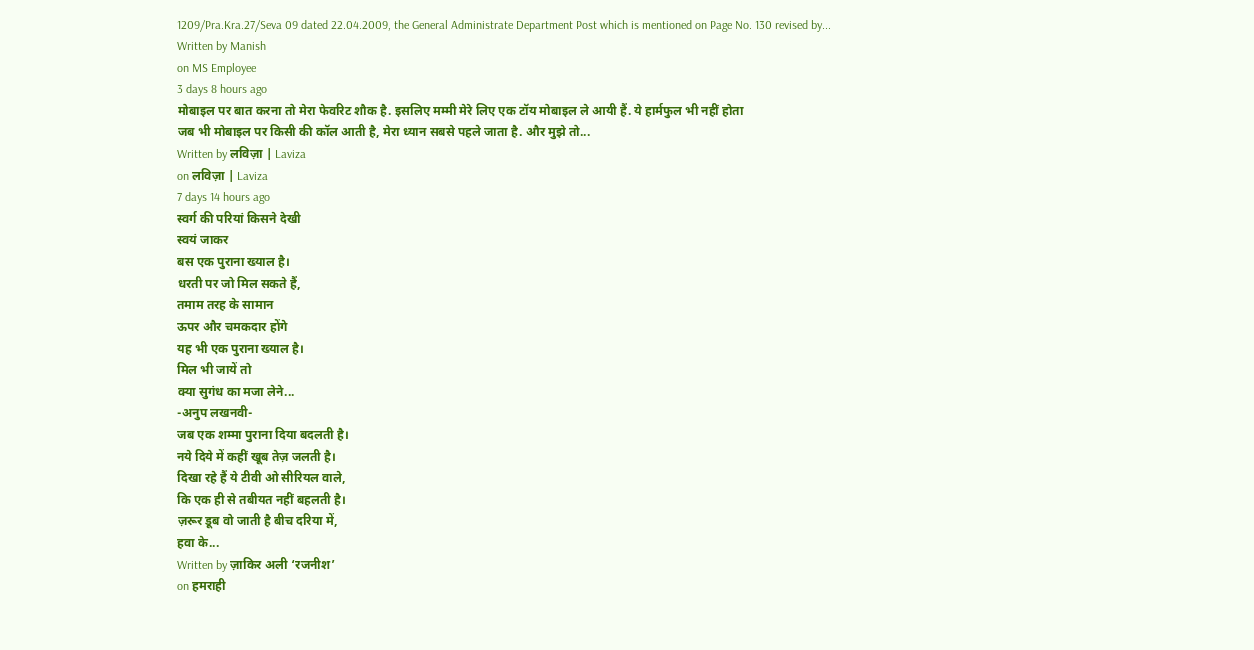1209/Pra.Kra.27/Seva 09 dated 22.04.2009, the General Administrate Department Post which is mentioned on Page No. 130 revised by...
Written by Manish
on MS Employee
3 days 8 hours ago
मोबाइल पर बात करना तो मेरा फेवरिट शौक है. इसलिए मम्मी मेरे लिए एक टॉय मोबाइल ले आयी हैं. ये हार्मफुल भी नहीं होता
जब भी मोबाइल पर किसी की कॉल आती है, मेरा ध्यान सबसे पहले जाता है. और मुझे तो...
Written by लविज़ा | Laviza
on लविज़ा | Laviza
7 days 14 hours ago
स्वर्ग की परियां किसने देखी
स्वयं जाकर
बस एक पुराना ख्याल है।
धरती पर जो मिल सकते हैं,
तमाम तरह के सामान
ऊपर और चमकदार होंगे
यह भी एक पुराना ख्याल है।
मिल भी जायें तो
क्या सुगंध का मजा लेने...
-अनुप लखनवी-
जब एक शम्मा पुराना दिया बदलती है।
नये दिये में कहीं खूब तेज़ जलती है।
दिखा रहे हैं ये टीवी ओ सीरियल वाले,
कि एक ही से तबीयत नहीं बहलती है।
ज़रूर डूब वो जाती है बीच दरिया में,
हवा के...
Written by ज़ाकिर अली ‘रजनीश’
on हमराही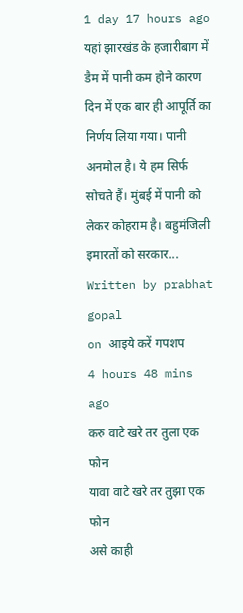1 day 17 hours ago
यहां झारखंड के हजारीबाग में डैम में पानी कम होने कारण दिन में एक बार ही आपूर्ति का निर्णय लिया गया। पानी अनमोल है। ये हम सिर्फ सोचते हैं। मुंबई में पानी को लेकर कोहराम है। बहुमंजिली इमारतों को सरकार...
Written by prabhat gopal
on आइये करें गपशप
4 hours 48 mins ago
करु वाटे खरे तर तुला एक फोन
यावा वाटे खरे तर तुझा एक फोन
असे काही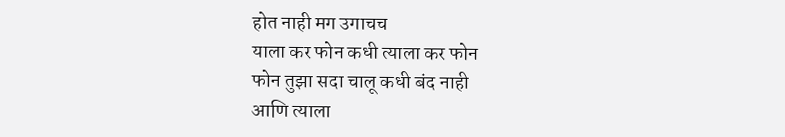होत नाही मग उगाचच
याला कर फोन कधी त्याला कर फोन
फोन तुझा सदा चालू कधी बंद नाही
आणि त्याला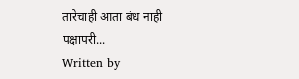तारेचाही आता बंध नाही
पक्षापरी...
Written by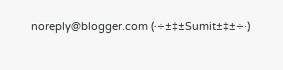noreply@blogger.com (·÷±‡±Sumit±‡±÷·)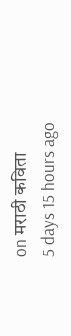on मराठी कविता
5 days 15 hours ago